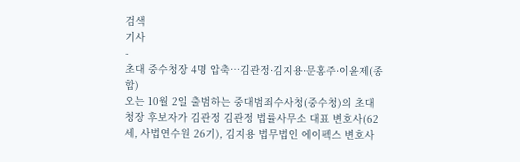검색
기사
-
초대 중수청장 4명 압축…김관정·김지용·문홍주·이윤제(종합)
오는 10월 2일 출범하는 중대범죄수사청(중수청)의 초대 청장 후보자가 김관정 김관정 법률사무소 대표 변호사(62세, 사법연수원 26기), 김지용 법무법인 에이펙스 변호사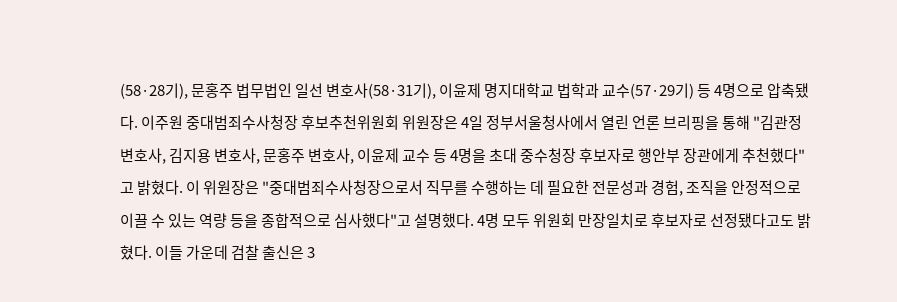(58·28기), 문홍주 법무법인 일선 변호사(58·31기), 이윤제 명지대학교 법학과 교수(57·29기) 등 4명으로 압축됐다. 이주원 중대범죄수사청장 후보추천위원회 위원장은 4일 정부서울청사에서 열린 언론 브리핑을 통해 "김관정 변호사, 김지용 변호사, 문홍주 변호사, 이윤제 교수 등 4명을 초대 중수청장 후보자로 행안부 장관에게 추천했다"고 밝혔다. 이 위원장은 "중대범죄수사청장으로서 직무를 수행하는 데 필요한 전문성과 경험, 조직을 안정적으로 이끌 수 있는 역량 등을 종합적으로 심사했다"고 설명했다. 4명 모두 위원회 만장일치로 후보자로 선정됐다고도 밝혔다. 이들 가운데 검찰 출신은 3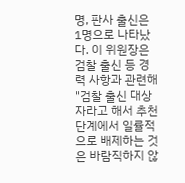명, 판사 출신은 1명으로 나타났다. 이 위원장은 검찰 출신 등 경력 사항과 관련해 "검찰 출신 대상자라고 해서 추천 단계에서 일률적으로 배제하는 것은 바람직하지 않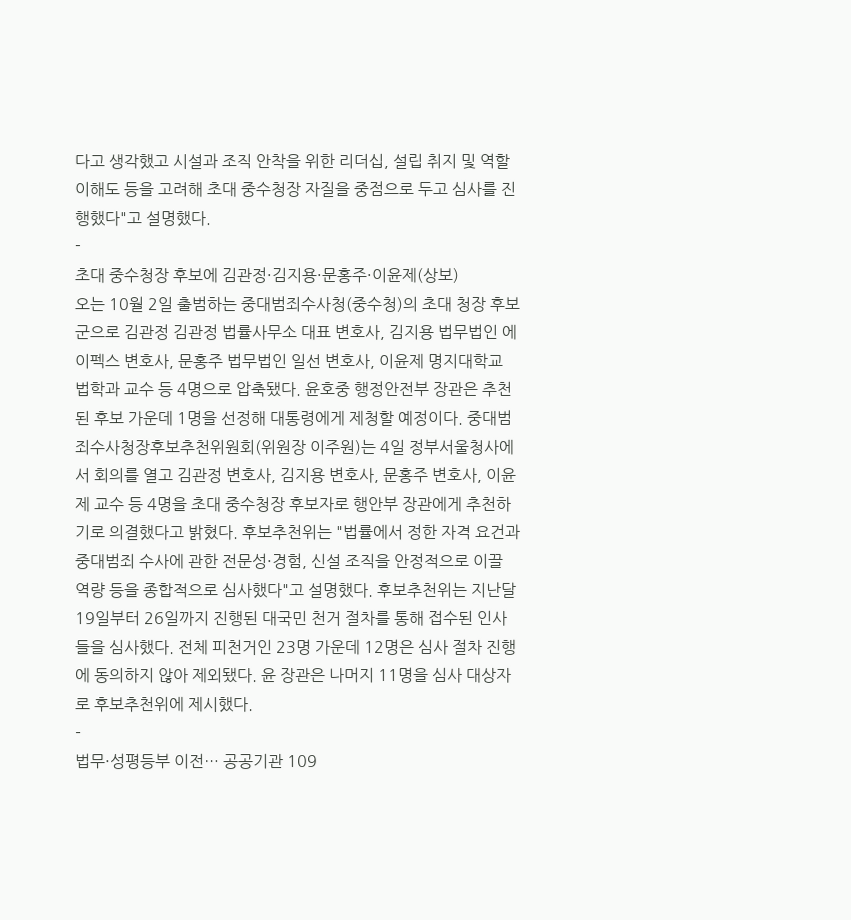다고 생각했고 시설과 조직 안착을 위한 리더십, 설립 취지 및 역할 이해도 등을 고려해 초대 중수청장 자질을 중점으로 두고 심사를 진행했다"고 설명했다.
-
초대 중수청장 후보에 김관정·김지용·문홍주·이윤제(상보)
오는 10월 2일 출범하는 중대범죄수사청(중수청)의 초대 청장 후보군으로 김관정 김관정 법률사무소 대표 변호사, 김지용 법무법인 에이펙스 변호사, 문홍주 법무법인 일선 변호사, 이윤제 명지대학교 법학과 교수 등 4명으로 압축됐다. 윤호중 행정안전부 장관은 추천된 후보 가운데 1명을 선정해 대통령에게 제청할 예정이다. 중대범죄수사청장후보추천위원회(위원장 이주원)는 4일 정부서울청사에서 회의를 열고 김관정 변호사, 김지용 변호사, 문홍주 변호사, 이윤제 교수 등 4명을 초대 중수청장 후보자로 행안부 장관에게 추천하기로 의결했다고 밝혔다. 후보추천위는 "법률에서 정한 자격 요건과 중대범죄 수사에 관한 전문성·경험, 신설 조직을 안정적으로 이끌 역량 등을 종합적으로 심사했다"고 설명했다. 후보추천위는 지난달 19일부터 26일까지 진행된 대국민 천거 절차를 통해 접수된 인사들을 심사했다. 전체 피천거인 23명 가운데 12명은 심사 절차 진행에 동의하지 않아 제외됐다. 윤 장관은 나머지 11명을 심사 대상자로 후보추천위에 제시했다.
-
법무·성평등부 이전… 공공기관 109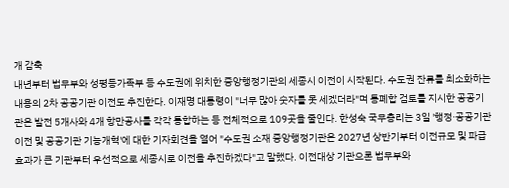개 감축
내년부터 법무부와 성평등가족부 등 수도권에 위치한 중앙행정기관의 세종시 이전이 시작된다. 수도권 잔류를 최소화하는 내용의 2차 공공기관 이전도 추진한다. 이재명 대통령이 "너무 많아 숫자를 못 세겠더라"며 통폐합 검토를 지시한 공공기관은 발전 5개사와 4개 항만공사를 각각 통합하는 등 전체적으로 109곳을 줄인다. 한성숙 국무총리는 3일 '행정·공공기관 이전 및 공공기관 기능개혁'에 대한 기자회견을 열어 "수도권 소재 중앙행정기관은 2027년 상반기부터 이전규모 및 파급효과가 큰 기관부터 우선적으로 세종시로 이전을 추진하겠다"고 말했다. 이전대상 기관으론 법무부와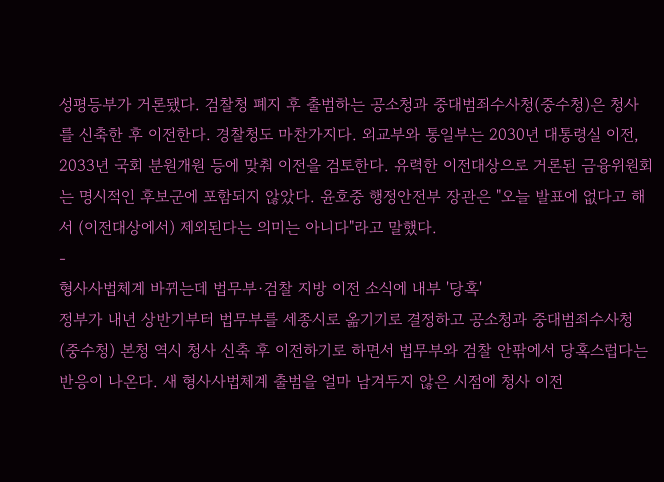성평등부가 거론됐다. 검찰청 폐지 후 출범하는 공소청과 중대범죄수사청(중수청)은 청사를 신축한 후 이전한다. 경찰청도 마찬가지다. 외교부와 통일부는 2030년 대통령실 이전, 2033년 국회 분원개원 등에 맞춰 이전을 검토한다. 유력한 이전대상으로 거론된 금융위원회는 명시적인 후보군에 포함되지 않았다. 윤호중 행정안전부 장관은 "오늘 발표에 없다고 해서 (이전대상에서) 제외된다는 의미는 아니다"라고 말했다.
-
형사사법체계 바뀌는데 법무부·검찰 지방 이전 소식에 내부 '당혹'
정부가 내년 상반기부터 법무부를 세종시로 옮기기로 결정하고 공소청과 중대범죄수사청(중수청) 본청 역시 청사 신축 후 이전하기로 하면서 법무부와 검찰 안팎에서 당혹스럽다는 반응이 나온다. 새 형사사법체계 출범을 얼마 남겨두지 않은 시점에 청사 이전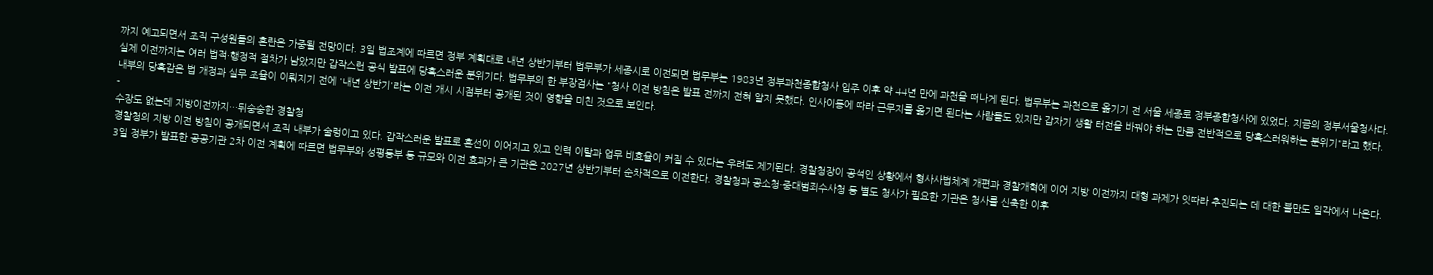까지 예고되면서 조직 구성원들의 혼란은 가중될 전망이다. 3일 법조계에 따르면 정부 계획대로 내년 상반기부터 법무부가 세종시로 이전되면 법무부는 1983년 정부과천종합청사 입주 이후 약 44년 만에 과천을 떠나게 된다. 법무부는 과천으로 옮기기 전 서울 세종로 정부종합청사에 있었다. 지금의 정부서울청사다. 실제 이전까지는 여러 법적·행정적 절차가 남았지만 갑작스런 공식 발표에 당혹스러운 분위기다. 법무부의 한 부장검사는 "청사 이전 방침은 발표 전까지 전혀 알지 못했다. 인사이동에 따라 근무지를 옮기면 된다는 사람들도 있지만 갑자기 생활 터전을 바꿔야 하는 만큼 전반적으로 당혹스러워하는 분위기"라고 했다. 내부의 당혹감은 법 개정과 실무 조율이 이뤄지기 전에 '내년 상반기'라는 이전 개시 시점부터 공개된 것이 영향을 미친 것으로 보인다.
-
수장도 없는데 지방이전까지…뒤숭숭한 경찰청
경찰청의 지방 이전 방침이 공개되면서 조직 내부가 술렁이고 있다. 갑작스러운 발표로 혼선이 이어지고 있고 인력 이탈과 업무 비효율이 커질 수 있다는 우려도 제기된다. 경찰청장이 공석인 상황에서 형사사법체계 개편과 경찰개혁에 이어 지방 이전까지 대형 과제가 잇따라 추진되는 데 대한 불만도 일각에서 나온다. 3일 정부가 발표한 공공기관 2차 이전 계획에 따르면 법무부와 성평등부 등 규모와 이전 효과가 큰 기관은 2027년 상반기부터 순차적으로 이전한다. 경찰청과 공소청·중대범죄수사청 등 별도 청사가 필요한 기관은 청사를 신축한 이후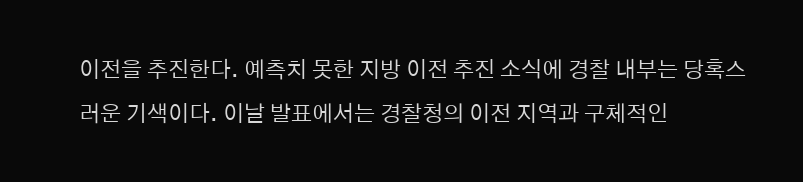이전을 추진한다. 예측치 못한 지방 이전 추진 소식에 경찰 내부는 당혹스러운 기색이다. 이날 발표에서는 경찰청의 이전 지역과 구체적인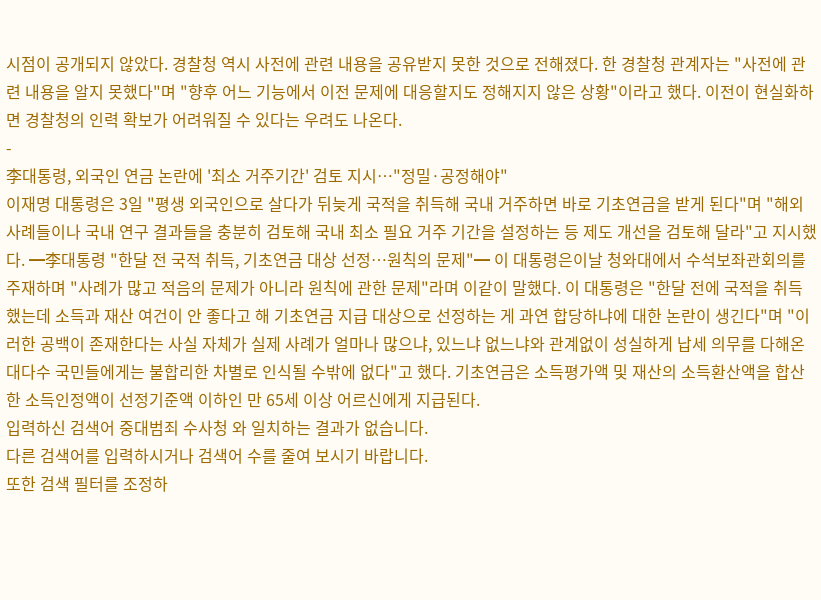시점이 공개되지 않았다. 경찰청 역시 사전에 관련 내용을 공유받지 못한 것으로 전해졌다. 한 경찰청 관계자는 "사전에 관련 내용을 알지 못했다"며 "향후 어느 기능에서 이전 문제에 대응할지도 정해지지 않은 상황"이라고 했다. 이전이 현실화하면 경찰청의 인력 확보가 어려워질 수 있다는 우려도 나온다.
-
李대통령, 외국인 연금 논란에 '최소 거주기간' 검토 지시…"정밀·공정해야"
이재명 대통령은 3일 "평생 외국인으로 살다가 뒤늦게 국적을 취득해 국내 거주하면 바로 기초연금을 받게 된다"며 "해외 사례들이나 국내 연구 결과들을 충분히 검토해 국내 최소 필요 거주 기간을 설정하는 등 제도 개선을 검토해 달라"고 지시했다. ━李대통령 "한달 전 국적 취득, 기초연금 대상 선정…원칙의 문제"━ 이 대통령은이날 청와대에서 수석보좌관회의를 주재하며 "사례가 많고 적음의 문제가 아니라 원칙에 관한 문제"라며 이같이 말했다. 이 대통령은 "한달 전에 국적을 취득했는데 소득과 재산 여건이 안 좋다고 해 기초연금 지급 대상으로 선정하는 게 과연 합당하냐에 대한 논란이 생긴다"며 "이러한 공백이 존재한다는 사실 자체가 실제 사례가 얼마나 많으냐, 있느냐 없느냐와 관계없이 성실하게 납세 의무를 다해온 대다수 국민들에게는 불합리한 차별로 인식될 수밖에 없다"고 했다. 기초연금은 소득평가액 및 재산의 소득환산액을 합산한 소득인정액이 선정기준액 이하인 만 65세 이상 어르신에게 지급된다.
입력하신 검색어 중대범죄 수사청 와 일치하는 결과가 없습니다.
다른 검색어를 입력하시거나 검색어 수를 줄여 보시기 바랍니다.
또한 검색 필터를 조정하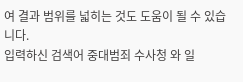여 결과 범위를 넓히는 것도 도움이 될 수 있습니다.
입력하신 검색어 중대범죄 수사청 와 일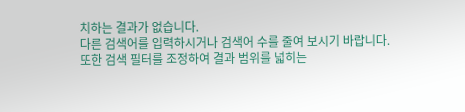치하는 결과가 없습니다.
다른 검색어를 입력하시거나 검색어 수를 줄여 보시기 바랍니다.
또한 검색 필터를 조정하여 결과 범위를 넓히는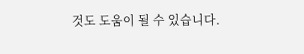것도 도움이 될 수 있습니다.